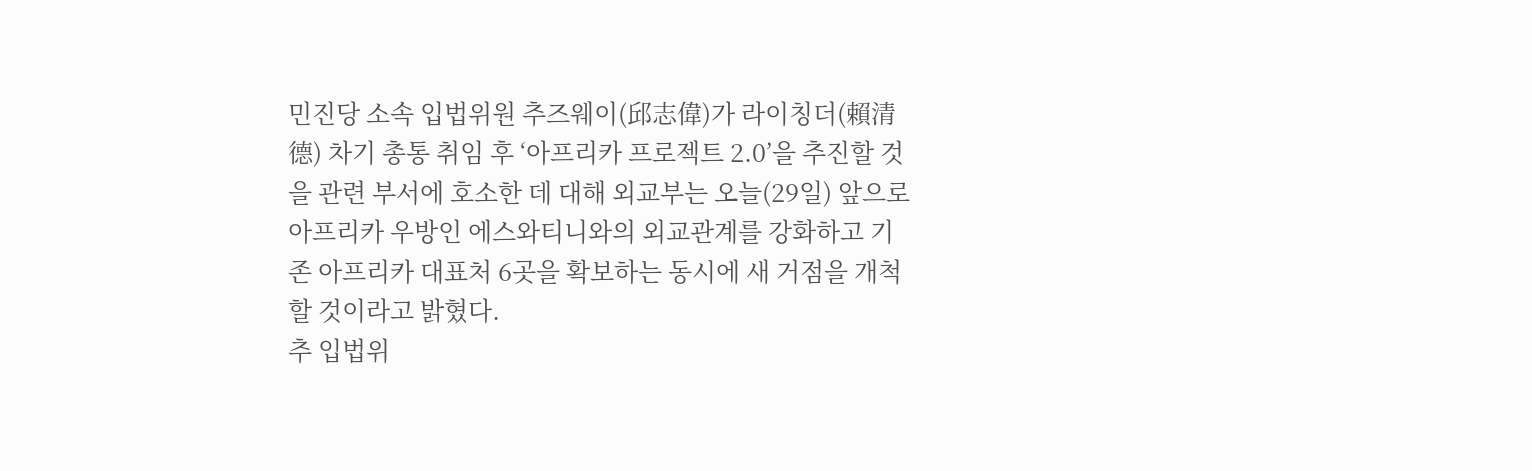민진당 소속 입법위원 추즈웨이(邱志偉)가 라이칭더(賴清德) 차기 총통 취임 후 ‘아프리카 프로젝트 2.0’을 추진할 것을 관련 부서에 호소한 데 대해 외교부는 오늘(29일) 앞으로 아프리카 우방인 에스와티니와의 외교관계를 강화하고 기존 아프리카 대표처 6곳을 확보하는 동시에 새 거점을 개척할 것이라고 밝혔다.
추 입법위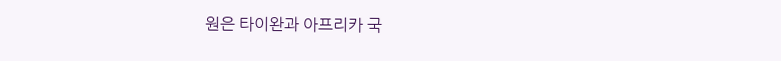원은 타이완과 아프리카 국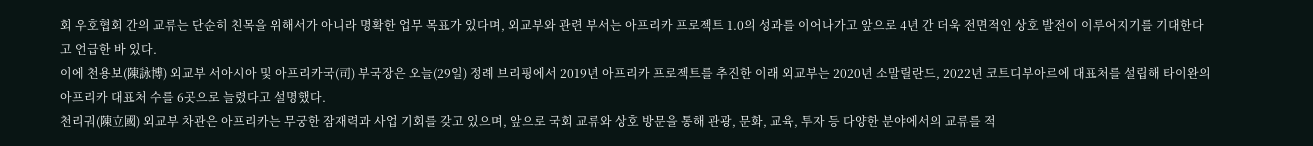회 우호협회 간의 교류는 단순히 친목을 위해서가 아니라 명확한 업무 목표가 있다며, 외교부와 관련 부서는 아프리카 프로젝트 1.0의 성과를 이어나가고 앞으로 4년 간 더욱 전면적인 상호 발전이 이루어지기를 기대한다고 언급한 바 있다.
이에 천용보(陳詠博) 외교부 서아시아 및 아프리카국(司) 부국장은 오늘(29일) 정례 브리핑에서 2019년 아프리카 프로젝트를 추진한 이래 외교부는 2020년 소말릴란드, 2022년 코트디부아르에 대표처를 설립해 타이완의 아프리카 대표처 수를 6곳으로 늘렸다고 설명했다.
천리궈(陳立國) 외교부 차관은 아프리카는 무궁한 잠재력과 사업 기회를 갖고 있으며, 앞으로 국회 교류와 상호 방문을 통해 관광, 문화, 교육, 투자 등 다양한 분야에서의 교류를 적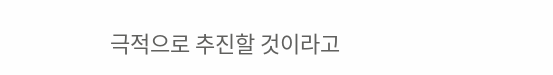극적으로 추진할 것이라고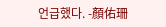언급했다. -顏佑珊